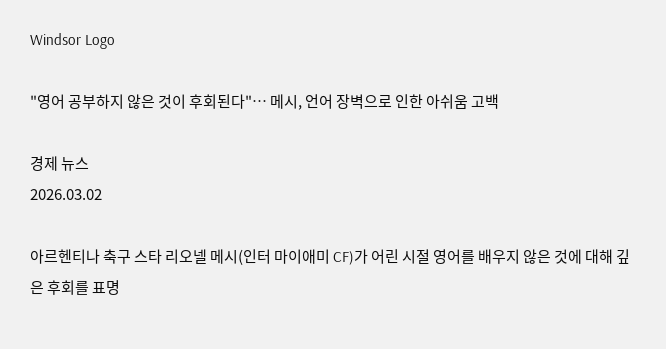Windsor Logo

"영어 공부하지 않은 것이 후회된다"… 메시, 언어 장벽으로 인한 아쉬움 고백

경제 뉴스
2026.03.02

아르헨티나 축구 스타 리오넬 메시(인터 마이애미 CF)가 어린 시절 영어를 배우지 않은 것에 대해 깊은 후회를 표명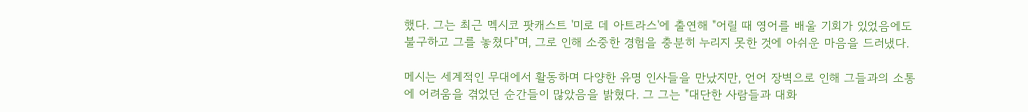했다. 그는 최근 멕시코 팟캐스트 '미로 데 아트라스'에 출연해 "어릴 때 영어를 배울 기회가 있었음에도 불구하고 그를 놓쳤다"며, 그로 인해 소중한 경험을 충분히 누리지 못한 것에 아쉬운 마음을 드러냈다.

메시는 세계적인 무대에서 활동하며 다양한 유명 인사들을 만났지만, 언어 장벽으로 인해 그들과의 소통에 어려움을 겪었던 순간들이 많았음을 밝혔다. 그 그는 "대단한 사람들과 대화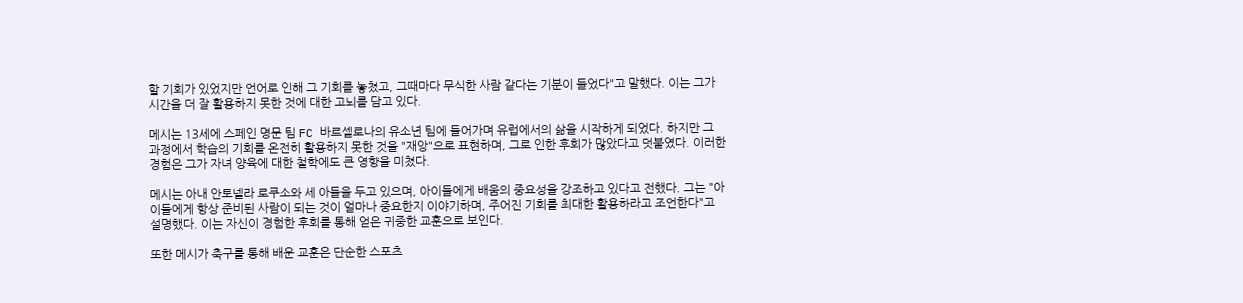할 기회가 있었지만 언어로 인해 그 기회를 놓쳤고, 그때마다 무식한 사람 같다는 기분이 들었다"고 말했다. 이는 그가 시간을 더 잘 활용하지 못한 것에 대한 고뇌를 담고 있다.

메시는 13세에 스페인 명문 팀 FC 바르셀로나의 유소년 팀에 들어가며 유럽에서의 삶을 시작하게 되었다. 하지만 그 과정에서 학습의 기회를 온전히 활용하지 못한 것을 "재앙"으로 표현하며, 그로 인한 후회가 많았다고 덧붙였다. 이러한 경험은 그가 자녀 양육에 대한 철학에도 큰 영향을 미쳤다.

메시는 아내 안토넬라 로쿠소와 세 아들을 두고 있으며, 아이들에게 배움의 중요성을 강조하고 있다고 전했다. 그는 "아이들에게 항상 준비된 사람이 되는 것이 얼마나 중요한지 이야기하며, 주어진 기회를 최대한 활용하라고 조언한다"고 설명했다. 이는 자신이 경험한 후회를 통해 얻은 귀중한 교훈으로 보인다.

또한 메시가 축구를 통해 배운 교훈은 단순한 스포츠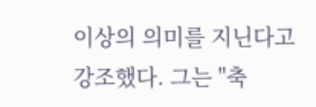이상의 의미를 지닌다고 강조했다. 그는 "축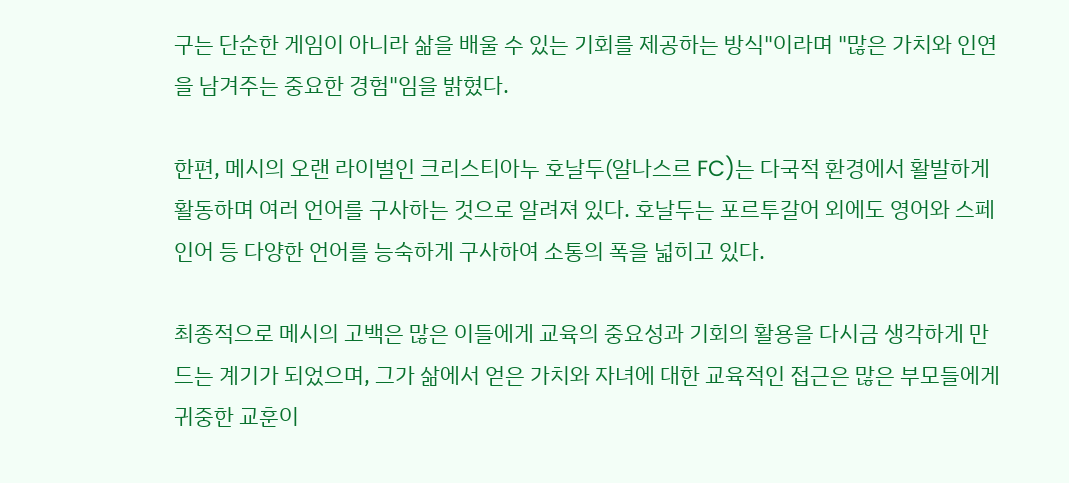구는 단순한 게임이 아니라 삶을 배울 수 있는 기회를 제공하는 방식"이라며 "많은 가치와 인연을 남겨주는 중요한 경험"임을 밝혔다.

한편, 메시의 오랜 라이벌인 크리스티아누 호날두(알나스르 FC)는 다국적 환경에서 활발하게 활동하며 여러 언어를 구사하는 것으로 알려져 있다. 호날두는 포르투갈어 외에도 영어와 스페인어 등 다양한 언어를 능숙하게 구사하여 소통의 폭을 넓히고 있다.

최종적으로 메시의 고백은 많은 이들에게 교육의 중요성과 기회의 활용을 다시금 생각하게 만드는 계기가 되었으며, 그가 삶에서 얻은 가치와 자녀에 대한 교육적인 접근은 많은 부모들에게 귀중한 교훈이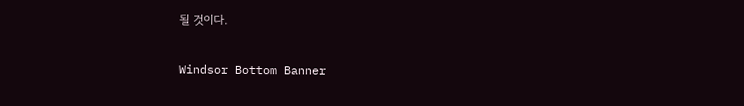될 것이다.

Windsor Bottom Banner